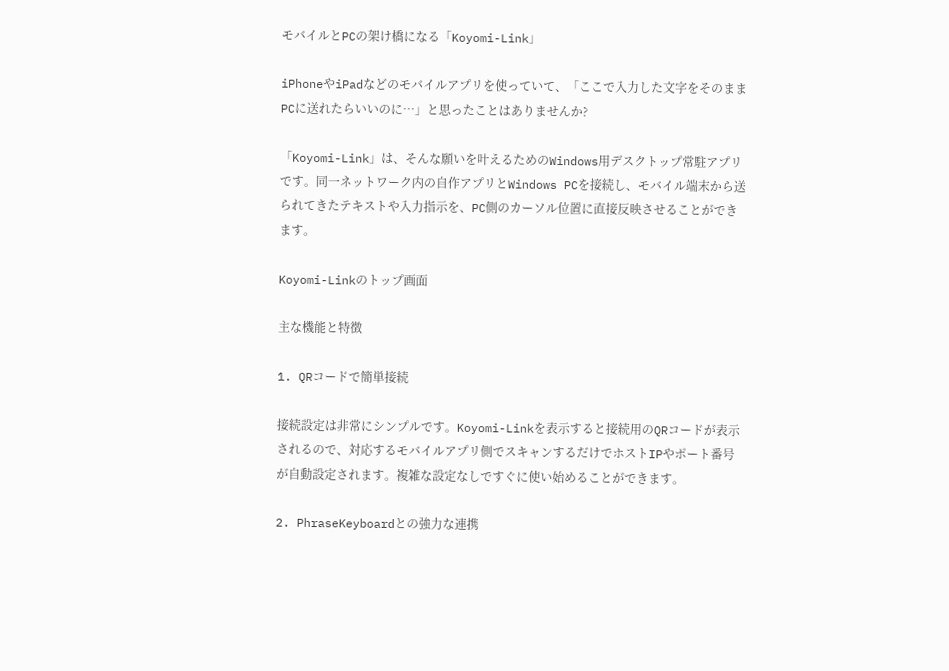モバイルとPCの架け橋になる「Koyomi-Link」

iPhoneやiPadなどのモバイルアプリを使っていて、「ここで入力した文字をそのままPCに送れたらいいのに…」と思ったことはありませんか?

「Koyomi-Link」は、そんな願いを叶えるためのWindows用デスクトップ常駐アプリです。同一ネットワーク内の自作アプリとWindows PCを接続し、モバイル端末から送られてきたテキストや入力指示を、PC側のカーソル位置に直接反映させることができます。

Koyomi-Linkのトップ画面

主な機能と特徴

1. QRコードで簡単接続

接続設定は非常にシンプルです。Koyomi-Linkを表示すると接続用のQRコードが表示されるので、対応するモバイルアプリ側でスキャンするだけでホストIPやポート番号が自動設定されます。複雑な設定なしですぐに使い始めることができます。

2. PhraseKeyboardとの強力な連携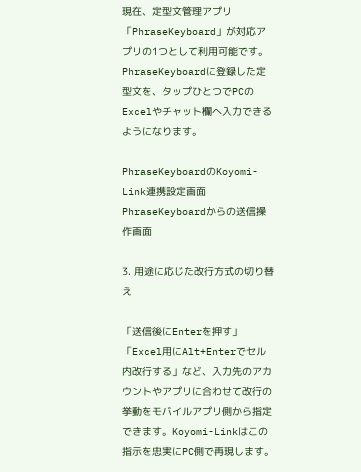現在、定型文管理アプリ「PhraseKeyboard」が対応アプリの1つとして利用可能です。PhraseKeyboardに登録した定型文を、タップひとつでPCのExcelやチャット欄へ入力できるようになります。

PhraseKeyboardのKoyomi-Link連携設定画面
PhraseKeyboardからの送信操作画面

3. 用途に応じた改行方式の切り替え

「送信後にEnterを押す」「Excel用にAlt+Enterでセル内改行する」など、入力先のアカウントやアプリに合わせて改行の挙動をモバイルアプリ側から指定できます。Koyomi-Linkはこの指示を忠実にPC側で再現します。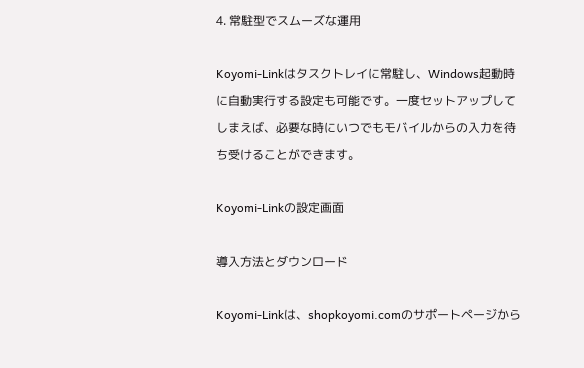4. 常駐型でスムーズな運用

Koyomi-Linkはタスクトレイに常駐し、Windows起動時に自動実行する設定も可能です。一度セットアップしてしまえば、必要な時にいつでもモバイルからの入力を待ち受けることができます。

Koyomi-Linkの設定画面

導入方法とダウンロード

Koyomi-Linkは、shopkoyomi.comのサポートページから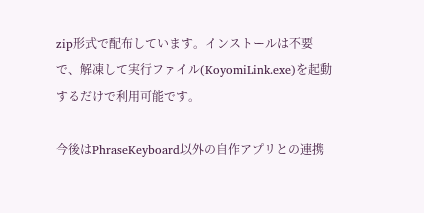zip形式で配布しています。インストールは不要で、解凍して実行ファイル(KoyomiLink.exe)を起動するだけで利用可能です。

今後はPhraseKeyboard以外の自作アプリとの連携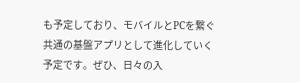も予定しており、モバイルとPCを繋ぐ共通の基盤アプリとして進化していく予定です。ぜひ、日々の入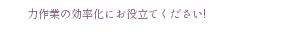力作業の効率化にお役立てください!